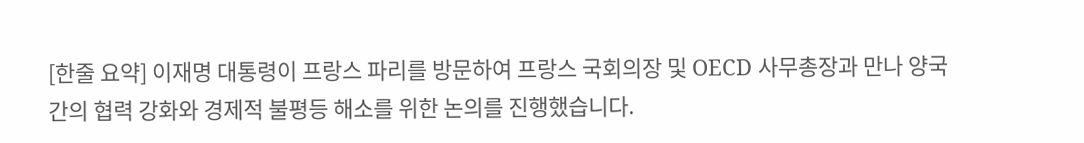[한줄 요약] 이재명 대통령이 프랑스 파리를 방문하여 프랑스 국회의장 및 OECD 사무총장과 만나 양국 간의 협력 강화와 경제적 불평등 해소를 위한 논의를 진행했습니다.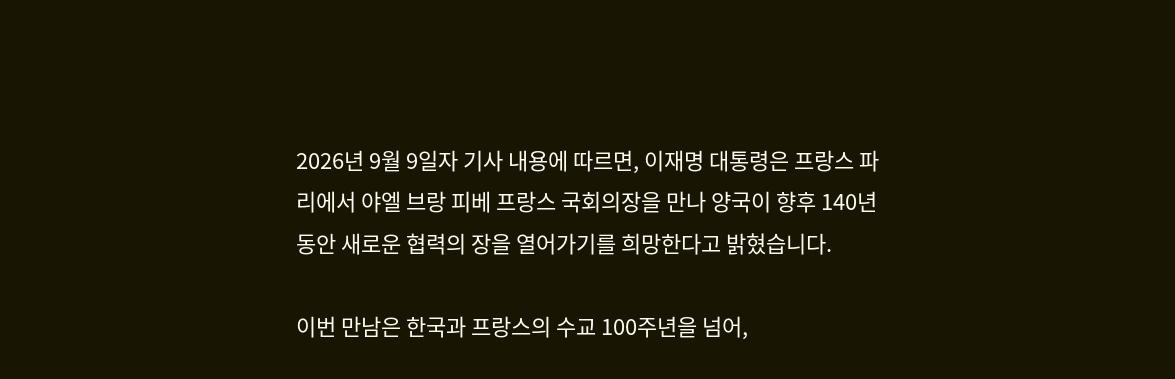2026년 9월 9일자 기사 내용에 따르면, 이재명 대통령은 프랑스 파리에서 야엘 브랑 피베 프랑스 국회의장을 만나 양국이 향후 140년 동안 새로운 협력의 장을 열어가기를 희망한다고 밝혔습니다.

이번 만남은 한국과 프랑스의 수교 100주년을 넘어,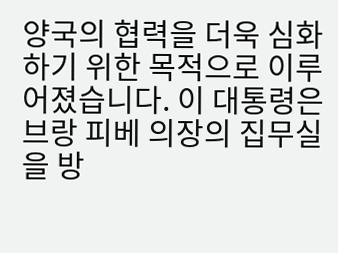양국의 협력을 더욱 심화하기 위한 목적으로 이루어졌습니다. 이 대통령은 브랑 피베 의장의 집무실을 방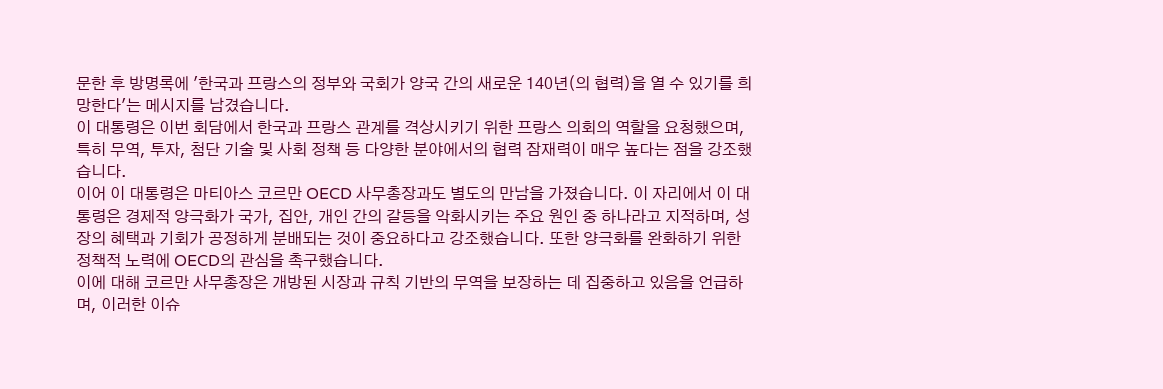문한 후 방명록에 '한국과 프랑스의 정부와 국회가 양국 간의 새로운 140년(의 협력)을 열 수 있기를 희망한다'는 메시지를 남겼습니다.
이 대통령은 이번 회담에서 한국과 프랑스 관계를 격상시키기 위한 프랑스 의회의 역할을 요청했으며, 특히 무역, 투자, 첨단 기술 및 사회 정책 등 다양한 분야에서의 협력 잠재력이 매우 높다는 점을 강조했습니다.
이어 이 대통령은 마티아스 코르만 OECD 사무총장과도 별도의 만남을 가졌습니다. 이 자리에서 이 대통령은 경제적 양극화가 국가, 집안, 개인 간의 갈등을 악화시키는 주요 원인 중 하나라고 지적하며, 성장의 혜택과 기회가 공정하게 분배되는 것이 중요하다고 강조했습니다. 또한 양극화를 완화하기 위한 정책적 노력에 OECD의 관심을 촉구했습니다.
이에 대해 코르만 사무총장은 개방된 시장과 규칙 기반의 무역을 보장하는 데 집중하고 있음을 언급하며, 이러한 이슈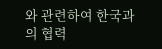와 관련하여 한국과의 협력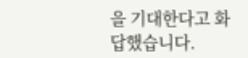을 기대한다고 화답했습니다.